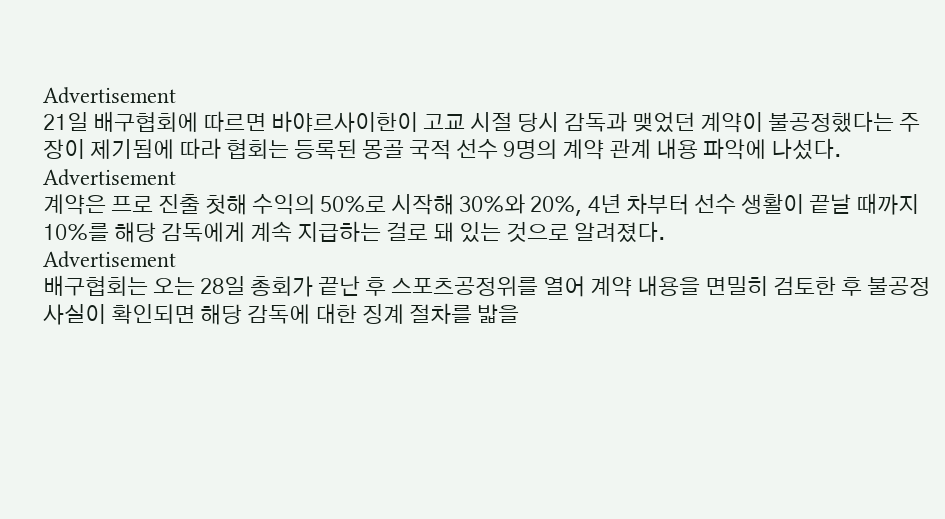Advertisement
21일 배구협회에 따르면 바야르사이한이 고교 시절 당시 감독과 맺었던 계약이 불공정했다는 주장이 제기됨에 따라 협회는 등록된 몽골 국적 선수 9명의 계약 관계 내용 파악에 나섰다.
Advertisement
계약은 프로 진출 첫해 수익의 50%로 시작해 30%와 20%, 4년 차부터 선수 생활이 끝날 때까지 10%를 해당 감독에게 계속 지급하는 걸로 돼 있는 것으로 알려졌다.
Advertisement
배구협회는 오는 28일 총회가 끝난 후 스포츠공정위를 열어 계약 내용을 면밀히 검토한 후 불공정 사실이 확인되면 해당 감독에 대한 징계 절차를 밟을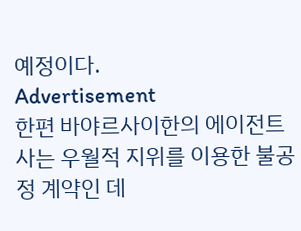예정이다.
Advertisement
한편 바야르사이한의 에이전트사는 우월적 지위를 이용한 불공정 계약인 데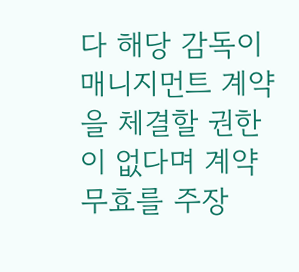다 해당 감독이 매니지먼트 계약을 체결할 권한이 없다며 계약 무효를 주장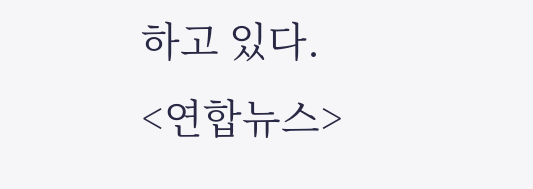하고 있다.
<연합뉴스>